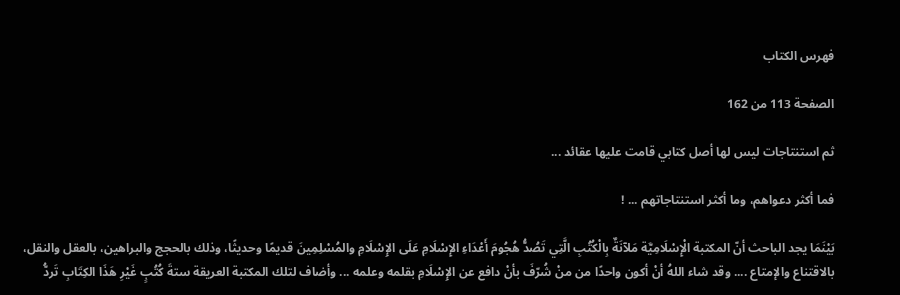فهرس الكتاب

الصفحة 113 من 162

ثم استنتاجات ليس لها أصل كتابي قامت عليها عقائد ...

فما أكثر دعواهم، وما أكثر استنتاجاتهم ... !

بَيْنَمَا يجد الباحث أنّ المكتبة الْإِسْلَامِيَّة مَلآنَةٌ بِالْكُتُبِ الَّتِي تَصُدُّ هُجُومَ أَعْدَاءِ الإِسْلَامِ عَلَى الإِسْلَامِ والمُسْلِمِينَ قديمًا وحديثًا، وذلك بالحجج والبراهين، بالعقل والنقل، بالاقتناع والإمتاع .... وقد شاء اللهُ أنْ أكون واحدًا من منْ شُرّفَ بأنْ دافع عن الإِسْلَامِ بقلمه وعلمه ... وأضاف لتلك المكتبة العريقة ستةَ كُتُبٍ غَيْرِ هَذَا الكِتَابِ تَردُّ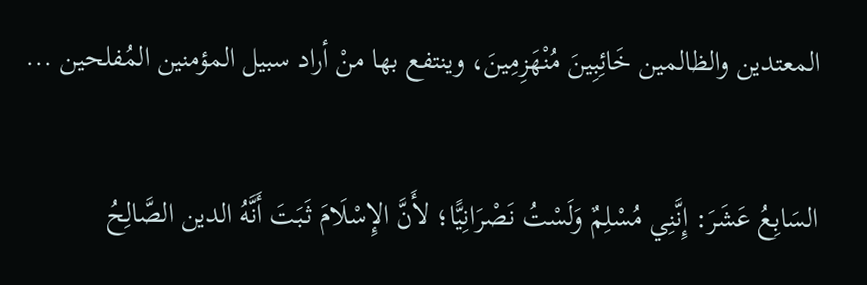المعتدين والظالمين خَائِبِينَ مُنْهَزِمِينَ، وينتفع بها منْ أراد سبيل المؤمنين المُفلحين ...

السَابِعُ عَشَرَ: إِنَّنِي مُسْلِمٌ وَلَسْتُ نَصْرَانِيًّا؛ لأَنَّ الإِسْلَامَ ثَبَتَ أَنَّهُ الدين الصَّالِحُ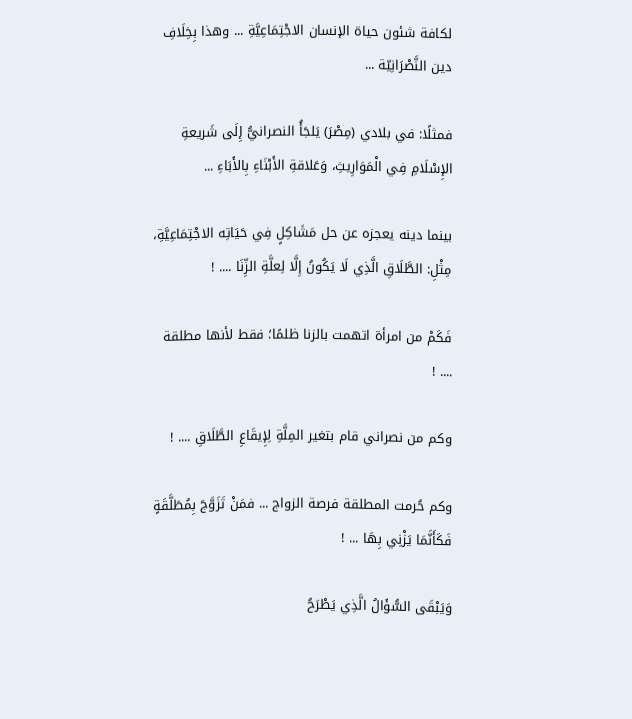لكافة شئون حياة الإنسان الاجْتِمَاعِيَّةِ ... وهذا بِخِلَافِ دين النَّصْرَانِيّة ...

فمثلًا: في بلادي (مِصْرَ) يَلجَأُ النصرانيُّ إِلَى شَريعةِ الإِسْلَامِ فِي الْمَوَارِيثِ، وَعَلاقةِ الأَبْنَاءِ بِالأَبَاءِ ...

بينما دينه يعجزه عن حل مَشَاكِلٍ فِي حَيَاتِه الاجْتِمَاعِيَّةِ، مِثْلِ: الطَّلَاقِ الَّذِي لَا يَكُونُ إِلَّا لِعلَّةِ الزِّنَا .... !

فَكَمْ من امرأة اتهمت بالزنا ظلمًا؛ فقط لأنها مطلقة .... !

وكم من نصراني قام بتغير المِلَّةِ لِإِيقَاعِ الطَّلَاقِ .... !

وكم حُرمت المطلقة فرصة الزواج ... فمَنْ تَزَوَّجَ بِمُطَلَّقَةٍ فَكَأَنَّمَا يَزْنِي بِهَا ... !

وَيَبْقَى السُّؤَالُ الَّذِي يَطْرَحُ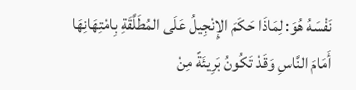نَفْسَهُ هُوَ: لِمَاذَا حَكَمَ الإِنْجِيلُ عَلَى المُطَلَّقَةِ بِامْتِهَانِهَا أَمَامَ النَّاسِ وَقَدْ تَكُونُ بَرِيئَةً مِنْ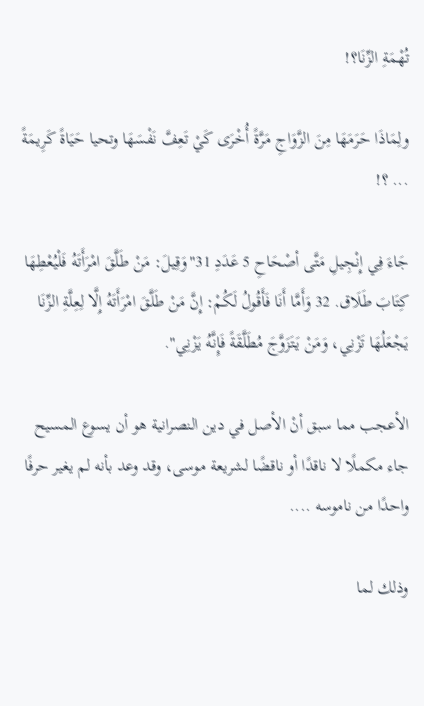تُهْمَةِ الزِّنَا؟!

ولِمَاذَا حَرَمَهَا مِنَ الزَّوَاجِ مَرَّةً أُخْرَى كَيْ تَعِفَّ نَفْسَهَا وتحيا حَيَاةً كَرِيمَةً ... ؟!

جَاءَ فِي إِنْجِيلِ مَتَّى أصْحَاحِ 5 عَدَدِ 31"وَقِيلَ: مَنْ طَلَّقَ امْرَأَتَهُ فَلْيُعْطِهَا كِتَابَ طَلَاق. 32 وَأَمَّا أَنَا فَأَقُولُ لَكُمْ: إِنَّ مَنْ طَلَّقَ امْرَأَتَهُ إِلَّا لِعِلَّةِ الزِّنَا يَجْعَلُهَا تَزْنِي، وَمَنْ يَتَزَوَّجَ مُطَلَّقَةً فَإِنَّهُ يَزْنِي".

الأعجب مما سبق أنْ الأصل في دين النصرانية هو أن يسوع المسيح جاء مكملًا لا ناقدًا أو ناقضًا لشريعة موسى، وقد وعد بأنه لم يغير حرفًا واحدًا من ناموسه ....

وذلك لما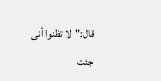قال:"لا تظنوا أنى جئت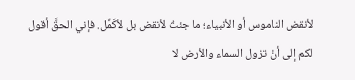لأنقض الناموس أو الأنبياء؛ ما جئتُ لأنقض بل لأكَمِّل. فإني الحقَّ أقول لكم إلى أنْ تزول السماء والأرض لا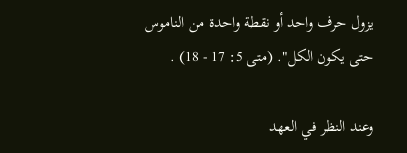يزول حرف واحد أو نقطة واحدة من الناموس حتى يكون الكل". (متى 5: 17 - 18) .

وعند النظر في العهد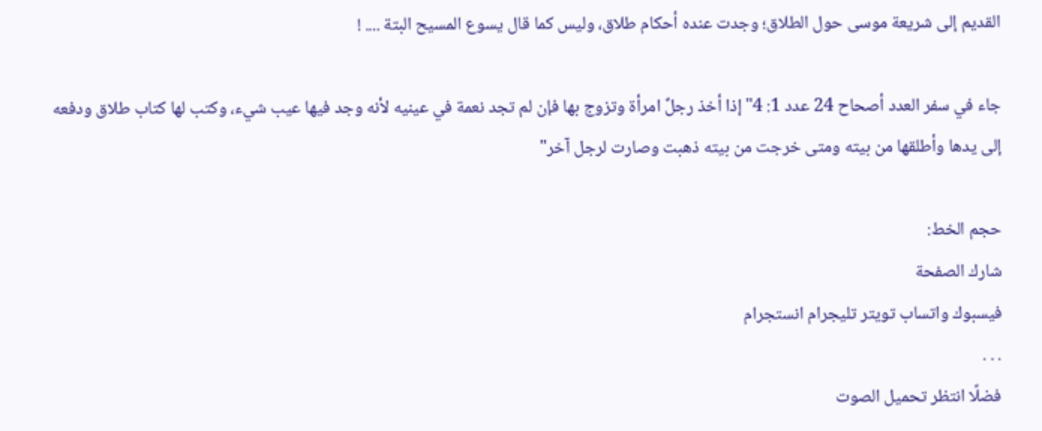القديم إلى شريعة موسى حول الطلاق؛ وجدت عنده أحكام طلاق، وليس كما قال يسوع المسيح البتة .... !

جاء في سفر العدد أصحاح 24 عدد 1: 4"إذا أخذ رجلٌ امرأة وتزوج بها فإن لم تجد نعمة في عينيه لأنه وجد فيها عيب شيء، وكتب لها كتاب طلاق ودفعه إلى يدها وأطلقها من بيته ومتى خرجت من بيته ذهبت وصارت لرجل آخر"

حجم الخط:
شارك الصفحة
فيسبوك واتساب تويتر تليجرام انستجرام
. . .
فضلًا انتظر تحميل الصوت